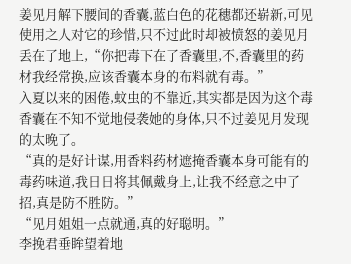姜见月解下腰间的香囊,蓝白色的花穗都还崭新,可见使用之人对它的珍惜,只不过此时却被愤怒的姜见月丢在了地上,“你把毒下在了香囊里,不,香囊里的药材我经常换,应该香囊本身的布料就有毒。”
入夏以来的困倦,蚊虫的不靠近,其实都是因为这个毒香囊在不知不觉地侵袭她的身体,只不过姜见月发现的太晚了。
“真的是好计谋,用香料药材遮掩香囊本身可能有的毒药味道,我日日将其佩戴身上,让我不经意之中了招,真是防不胜防。”
“见月姐姐一点就通,真的好聪明。”
李挽君垂眸望着地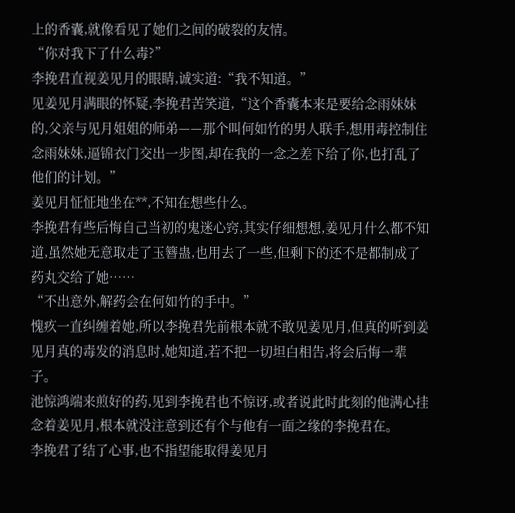上的香囊,就像看见了她们之间的破裂的友情。
“你对我下了什么毒?”
李挽君直视姜见月的眼睛,诚实道:“我不知道。”
见姜见月满眼的怀疑,李挽君苦笑道,“这个香囊本来是要给念雨妹妹的,父亲与见月姐姐的师弟——那个叫何如竹的男人联手,想用毒控制住念雨妹妹,逼锦衣门交出一步图,却在我的一念之差下给了你,也打乱了他们的计划。”
姜见月怔怔地坐在**,不知在想些什么。
李挽君有些后悔自己当初的鬼迷心窍,其实仔细想想,姜见月什么都不知道,虽然她无意取走了玉簪蛊,也用去了一些,但剩下的还不是都制成了药丸交给了她……
“不出意外,解药会在何如竹的手中。”
愧疚一直纠缠着她,所以李挽君先前根本就不敢见姜见月,但真的听到姜见月真的毒发的消息时,她知道,若不把一切坦白相告,将会后悔一辈子。
池惊鸿端来煎好的药,见到李挽君也不惊讶,或者说此时此刻的他满心挂念着姜见月,根本就没注意到还有个与他有一面之缘的李挽君在。
李挽君了结了心事,也不指望能取得姜见月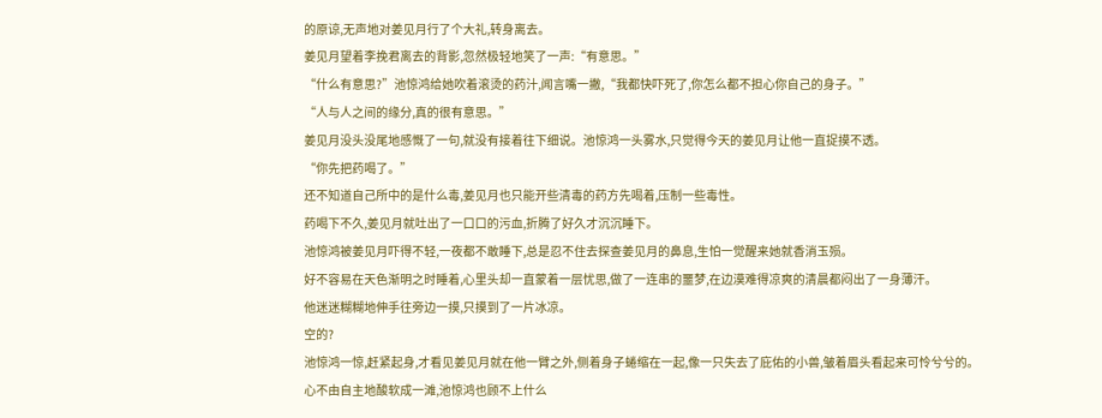的原谅,无声地对姜见月行了个大礼,转身离去。
姜见月望着李挽君离去的背影,忽然极轻地笑了一声:“有意思。”
“什么有意思?”池惊鸿给她吹着滚烫的药汁,闻言嘴一撇,“我都快吓死了,你怎么都不担心你自己的身子。”
“人与人之间的缘分,真的很有意思。”
姜见月没头没尾地感慨了一句,就没有接着往下细说。池惊鸿一头雾水,只觉得今天的姜见月让他一直捉摸不透。
“你先把药喝了。”
还不知道自己所中的是什么毒,姜见月也只能开些清毒的药方先喝着,压制一些毒性。
药喝下不久,姜见月就吐出了一口口的污血,折腾了好久才沉沉睡下。
池惊鸿被姜见月吓得不轻,一夜都不敢睡下,总是忍不住去探查姜见月的鼻息,生怕一觉醒来她就香消玉殒。
好不容易在天色渐明之时睡着,心里头却一直蒙着一层忧思,做了一连串的噩梦,在边漠难得凉爽的清晨都闷出了一身薄汗。
他迷迷糊糊地伸手往旁边一摸,只摸到了一片冰凉。
空的?
池惊鸿一惊,赶紧起身,才看见姜见月就在他一臂之外,侧着身子蜷缩在一起,像一只失去了庇佑的小兽,皱着眉头看起来可怜兮兮的。
心不由自主地酸软成一滩,池惊鸿也顾不上什么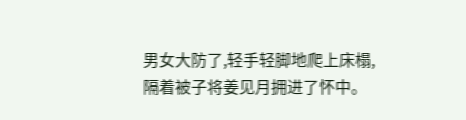男女大防了,轻手轻脚地爬上床榻,隔着被子将姜见月拥进了怀中。